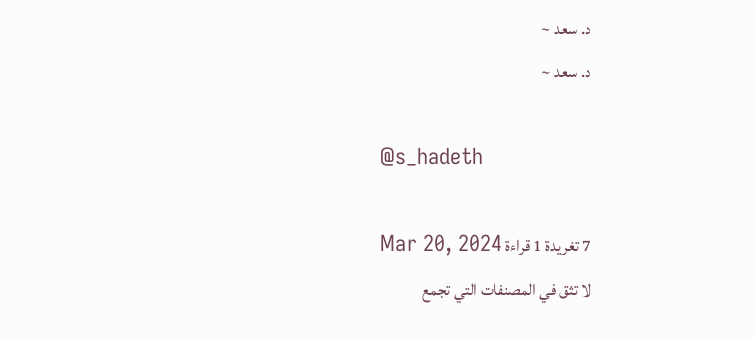د. سعد ~
د. سعد ~

@s_hadeth

7 تغريدة 1 قراءة Mar 20, 2024
لا تثق في المصنفات التي تجمع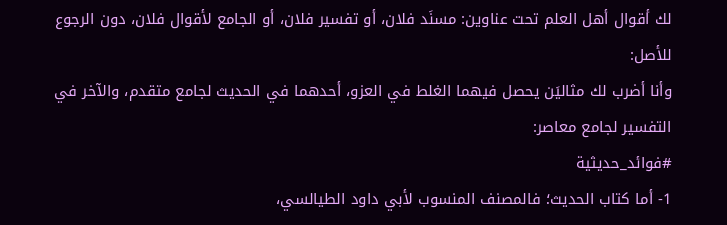لك أقوال أهل العلم تحت عناوين: مسنَد فلان، أو تفسير فلان، أو الجامع لأقوال فلان، دون الرجوع للأصل:
وأنا أضرب لك مثاليَن يحصل فيهما الغلط في العزو، أحدهما في الحديث لجامع متقدم، والآخر في التفسير لجامع معاصر:
#فوائد_حديثية
1- أما كتاب الحديث؛ فالمصنف المنسوب لأبي داود الطيالسي،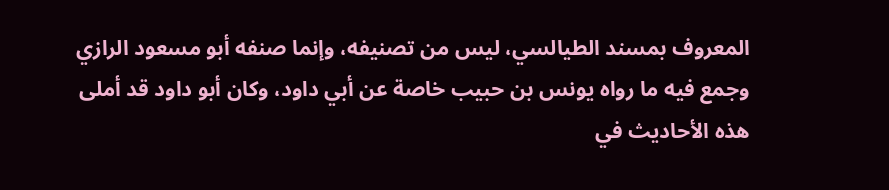المعروف بمسند الطيالسي، ليس من تصنيفه، وإنما صنفه أبو مسعود الرازي وجمع فيه ما رواه يونس بن حبيب خاصة عن أبي داود، وكان أبو داود قد أملى هذه الأحاديث في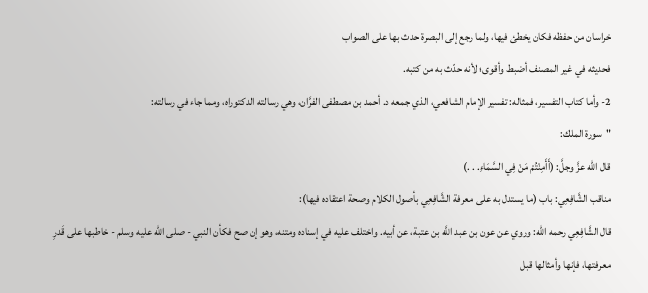خراسان من حفظه فكان يخطئ فيها، ولما رجع إلى البصرة حدث بها على الصواب
فحديثه في غير المصنف أضبط وأقوى؛ لأنه حدّث به من كتبه.
2- وأما كتاب التفسير، فمثاله: تفسير الإمام الشافعي، الذي جمعه د. أحمد بن مصطفى الفرَّان، وهي رسالته الدكتوراه، ومما جاء في رسالته:
"سورة الملك:
قال الله عزَّ وجلَّ: (أَأَمِنْتُمْ مَنْ فِي السَّمَاءِ. . .)
مناقب الشَّافِعِي: باب (ما يستدل به على معرفة الشَّافِعِي بأصول الكلام وصحة اعتقاده فيها):
قال الشَّافِعِي رحمه الله: وروي عن عون بن عبد اللَّه بن عتبة، عن أبيه. واختلف عليه في إسناده ومتنه، وهو إن صح فكأن النبي - صلى الله عليه وسلم - خاطبها على قَدرِ معرفتها، فإنها وأمثالها قبل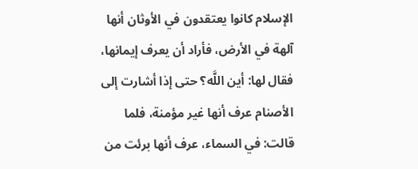الإسلام كانوا يعتقدون في الأوثان أنها آلهة في الأرض، فأراد أن يعرف إيمانها، فقال لها: أين اللَّه؟ حتى إذا أشارت إلى الأصنام عرف أنها غير مؤمنة، فلما قالت: في السماء، عرف أنها برئت من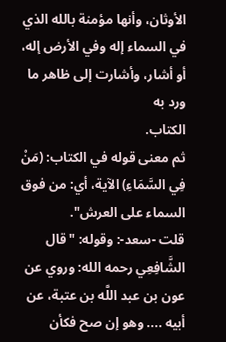الأوثان، وأنها مؤمنة بالله الذي في السماء إله وفي الأرض إله، أو أشار، وأشارت إلى ظاهر ما ورد به
الكتاب.
ثم معنى قوله في الكتاب: (مَنْ فِي السَّمَاءِ) الآية، أي: من فوق السماء على العرش".
قلت -سعد-: وقوله: "قال الشَّافِعِي رحمه الله: وروي عن عون بن عبد اللَّه بن عتبة، عن أبيه .... وهو إن صح فكأن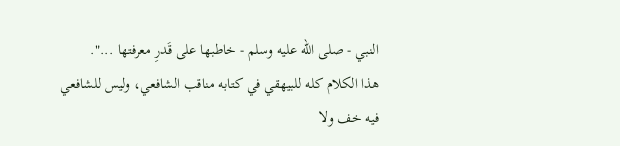النبي - صلى الله عليه وسلم - خاطبها على قَدرِ معرفتها ...".
هذا الكلام كله للبيهقي في كتابه مناقب الشافعي، وليس للشافعي فيه خف ولا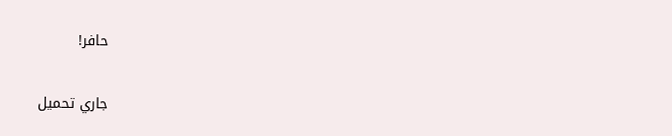حافر!

جاري تحميل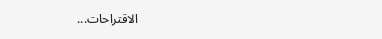الاقتراحات...